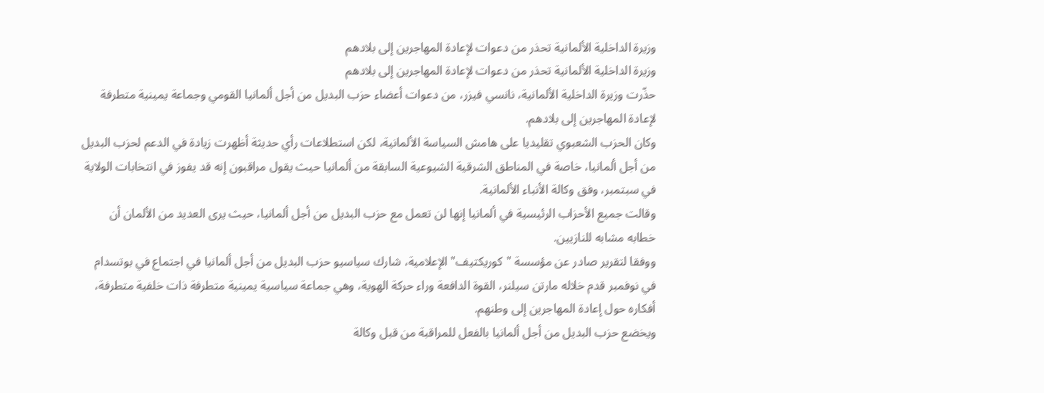وزيرة الداخلية الألمانية تحذر من دعوات لإعادة المهاجرين إلى بلادهم
وزيرة الداخلية الألمانية تحذر من دعوات لإعادة المهاجرين إلى بلادهم
حذّرت وزيرة الداخلية الألمانية، نانسي فيزر، من دعوات أعضاء حزب البديل من أجل ألمانيا القومي وجماعة يمينية متطرفة لإعادة المهاجرين إلى بلادهم.
وكان الحزب الشعبوي تقليديا على هامش السياسة الألمانية، لكن استطلاعات رأي حديثة أظهرت زيادة في الدعم لحزب البديل من أجل ألمانيا، خاصة في المناطق الشرقية الشيوعية السابقة من ألمانيا حيث يقول مراقبون إنه قد يفوز في انتخابات الولاية في سبتمبر، وفق وكالة الأنباء الألمانية.
وقالت جميع الأحزاب الرئيسية في ألمانيا إنها لن تعمل مع حزب البديل من أجل ألمانيا، حيث يرى العديد من الألمان أن خطابه مشابه للنازيين.
ووفقا لتقرير صادر عن مؤسسة "كوريكتيف" الإعلامية، شارك سياسيو حزب البديل من أجل ألمانيا في اجتماع في بوتسدام في نوفمبر قدم خلاله مارتن سيلنر، القوة الدافعة وراء حركة الهوية، وهي جماعة سياسية يمينية متطرفة ذات خلفية متطرفة، أفكاره حول إعادة المهاجرين إلى وطنهم.
ويخضع حزب البديل من أجل ألمانيا بالفعل للمراقبة من قبل وكالة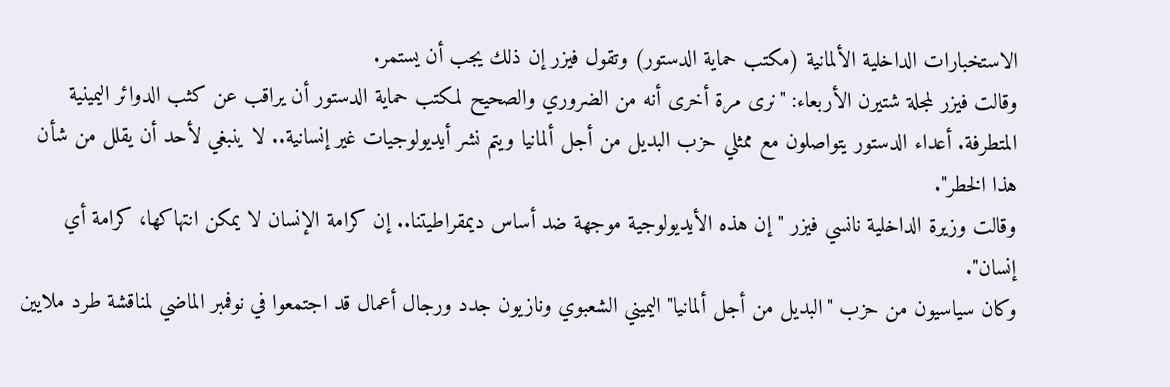الاستخبارات الداخلية الألمانية (مكتب حماية الدستور) وتقول فيزر إن ذلك يجب أن يستمر.
وقالت فيزر لمجلة شتيرن الأربعاء: "نرى مرة أخرى أنه من الضروري والصحيح لمكتب حماية الدستور أن يراقب عن كثب الدوائر اليمينية المتطرفة. أعداء الدستور يتواصلون مع ممثلي حزب البديل من أجل ألمانيا ويتم نشر أيديولوجيات غير إنسانية.. لا ينبغي لأحد أن يقلل من شأن هذا الخطر".
وقالت وزيرة الداخلية نانسي فيزر "إن هذه الأيديولوجية موجهة ضد أساس ديمقراطيتنا.. إن كرامة الإنسان لا يمكن انتهاكها، كرامة أي إنسان".
وكان سياسيون من حزب "البديل من أجل ألمانيا" اليميني الشعبوي ونازيون جدد ورجال أعمال قد اجتمعوا في نوفمبر الماضي لمناقشة طرد ملايين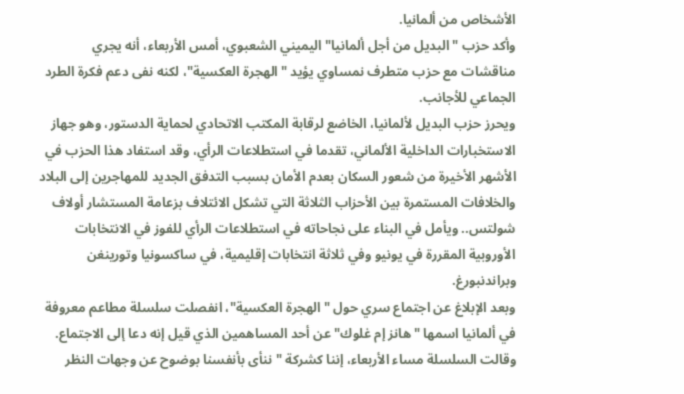الأشخاص من ألمانيا.
وأكد حزب "البديل من أجل ألمانيا" اليميني الشعبوي، أمس الأربعاء، أنه يجري مناقشات مع حزب متطرف نمساوي يؤيد "الهجرة العكسية"، لكنه نفى دعم فكرة الطرد الجماعي للأجانب.
ويحرز حزب البديل لألمانيا، الخاضع لرقابة المكتب الاتحادي لحماية الدستور، وهو جهاز الاستخبارات الداخلية الألماني، تقدما في استطلاعات الرأي، وقد استفاد هذا الحزب في الأشهر الأخيرة من شعور السكان بعدم الأمان بسبب التدفق الجديد للمهاجرين إلى البلاد والخلافات المستمرة بين الأحزاب الثلاثة التي تشكل الائتلاف بزعامة المستشار أولاف شولتس.. ويأمل في البناء على نجاحاته في استطلاعات الرأي للفوز في الانتخابات الأوروبية المقررة في يونيو وفي ثلاثة انتخابات إقليمية، في ساكسونيا وتورينغن وبراندنبورغ.
وبعد الإبلاغ عن اجتماع سري حول "الهجرة العكسية"، انفصلت سلسلة مطاعم معروفة في ألمانيا اسمها "هانز إم غلوك" عن أحد المساهمين الذي قيل إنه دعا إلى الاجتماع.
وقالت السلسلة مساء الأربعاء، إننا كشركة "ننأى بأنفسنا بوضوح عن وجهات النظر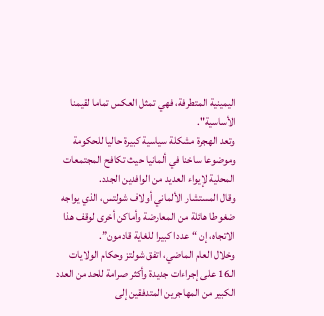اليمينية المتطرفة، فهي تمثل العكس تماما لقيمنا الأساسية".
وتعد الهجرة مشكلة سياسية كبيرة حاليا للحكومة وموضوعا ساخنا في ألمانيا حيث تكافح المجتمعات المحلية لإيواء العديد من الوافدين الجدد.
وقال المستشار الألماني أولاف شولتس، الذي يواجه ضغوطا هائلة من المعارضة وأماكن أخرى لوقف هذا الاتجاه، إن “عددا كبيرا للغاية قادمون”.
وخلال العام الماضي، اتفق شولتز وحكام الولايات الـ16 على إجراءات جديدة وأكثر صرامة للحد من العدد الكبير من المهاجرين المتدفقين إلى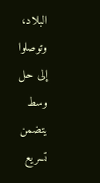البلاد، وتوصلوا إلى حل وسط يتضمن تسريع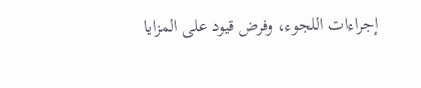إجراءات اللجوء، وفرض قيود على المزايا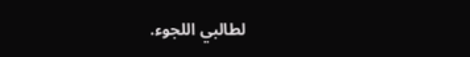لطالبي اللجوء.